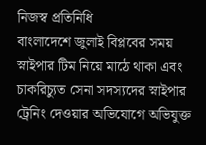নিজস্ব প্রতিনিধি
বাংলাদেশে জুলাই বিপ্লবের সময় স্নাইপার টিম নিয়ে মাঠে থাকা এবং চাকরিচ্যুত সেনা সদস্যদের স্নাইপার ট্রেনিং দেওয়ার অভিযোগে অভিযুক্ত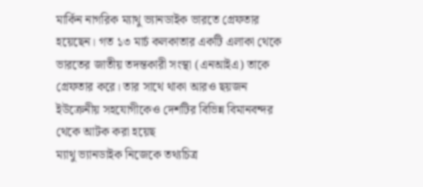মার্কিন নাগরিক ম্যাথু ভ্যানডাইক ভারতে গ্রেফতার হয়েছেন। গত ১৩ মার্চ কলকাতার একটি এলাকা থেকে ভারতের জাতীয় তদন্তকারী সংস্থা (এনআইএ) তাকে গ্রেফতার করে। তার সাথে থাকা আরও ছয়জন ইউক্রেনীয় সহযোগীকেও দেশটির বিভিন্ন বিমানবন্দর থেকে আটক করা হয়েছ
ম্যাথু ভ্যানডাইক নিজেকে তথ্যচিত্র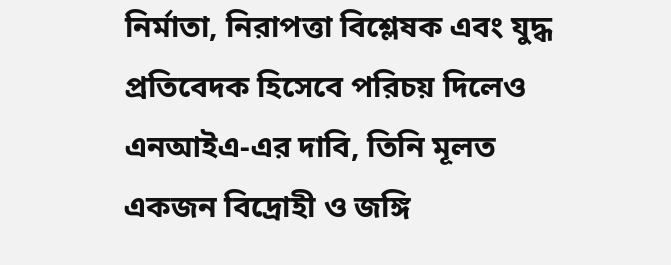নির্মাতা, নিরাপত্তা বিশ্লেষক এবং যুদ্ধ প্রতিবেদক হিসেবে পরিচয় দিলেও এনআইএ-এর দাবি, তিনি মূলত একজন বিদ্রোহী ও জঙ্গি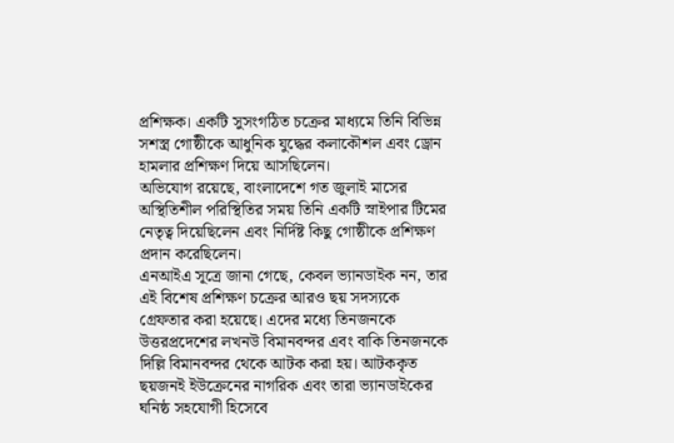প্রশিক্ষক। একটি সুসংগঠিত চক্রের মাধ্যমে তিনি বিভিন্ন সশস্ত্র গোষ্ঠীকে আধুনিক যুদ্ধের কলাকৌশল এবং ড্রোন হামলার প্রশিক্ষণ দিয়ে আসছিলেন।
অভিযোগ রয়েছে, বাংলাদেশে গত জুলাই মাসের অস্থিতিশীল পরিস্থিতির সময় তিনি একটি স্নাইপার টিমের নেতৃত্ব দিয়েছিলেন এবং নির্দিষ্ট কিছু গোষ্ঠীকে প্রশিক্ষণ প্রদান করেছিলেন।
এনআইএ সূত্রে জানা গেছে, কেবল ভ্যানডাইক নন, তার এই বিশেষ প্রশিক্ষণ চক্রের আরও ছয় সদস্যকে গ্রেফতার করা হয়েছে। এদের মধ্যে তিনজনকে উত্তরপ্রদেশের লখনউ বিমানবন্দর এবং বাকি তিনজনকে দিল্লি বিমানবন্দর থেকে আটক করা হয়। আটককৃত ছয়জনই ইউক্রেনের নাগরিক এবং তারা ভ্যানডাইকের ঘনিষ্ঠ সহযোগী হিসেবে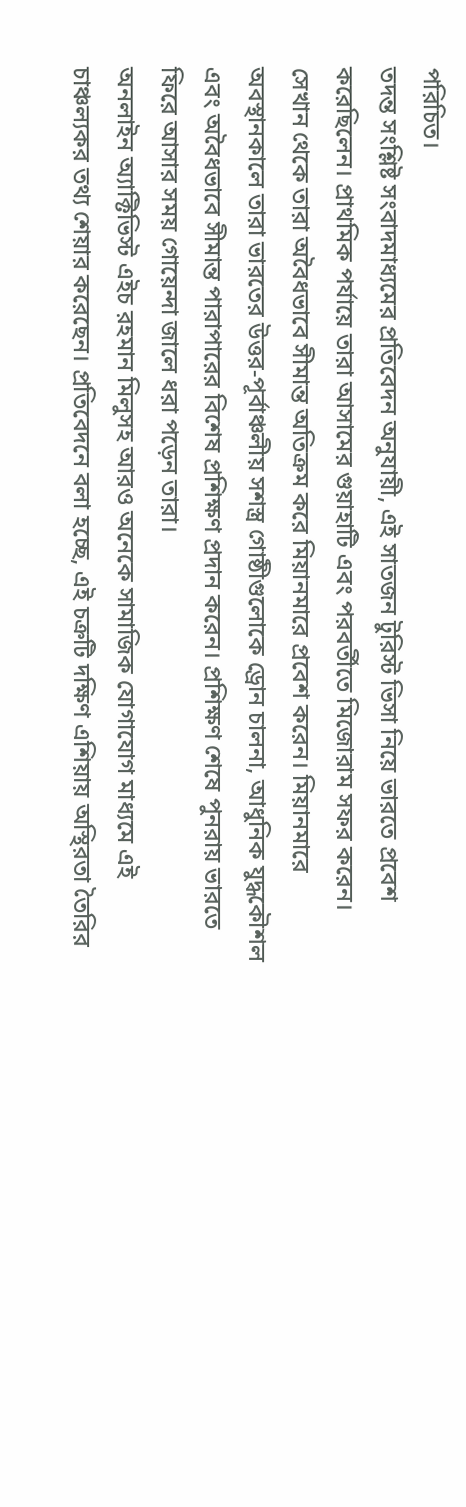পরিচিত।
তদন্ত সংশ্লিষ্ট সংবাদমাধ্যমের প্রতিবেদন অনুযায়ী, এই সাতজন টুরিস্ট ভিসা নিয়ে ভারতে প্রবেশ করেছিলেন। প্রাথমিক পর্যায়ে তারা আসামের গুয়াহাটি এবং পরবর্তীতে মিজোরাম সফর করেন। সেখান থেকে তারা অবৈধভাবে সীমান্ত অতিক্রম করে মিয়ানমারে প্রবেশ করেন। মিয়ানমারে অবস্থানকালে তারা ভারতের উত্তর-পূর্বাঞ্চলীয় সশস্ত্র গোষ্ঠীগুলোকে ড্রোন চালনা, আধুনিক যুদ্ধকৌশল এবং অবৈধভাবে সীমান্ত পারাপারের বিশেষ প্রশিক্ষণ প্রদান করেন। প্রশিক্ষণ শেষে পুনরায় ভারতে ফিরে আসার সময় গোয়েন্দা জালে ধরা পড়েন তারা।
অনলাইন অ্যাক্টিভিস্ট এইচ রহমান মিলুসহ আরও অনেকে সামাজিক যোগাযোগ মাধ্যমে এই চাঞ্চল্যকর তথ্য শেয়ার করেছেন। প্রতিবেদনে বলা হচ্ছে, এই চক্রটি দক্ষিণ এশিয়ায় অস্থিরতা তৈরির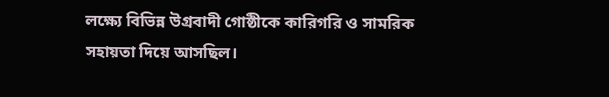লক্ষ্যে বিভিন্ন উগ্রবাদী গোষ্ঠীকে কারিগরি ও সামরিক সহায়তা দিয়ে আসছিল।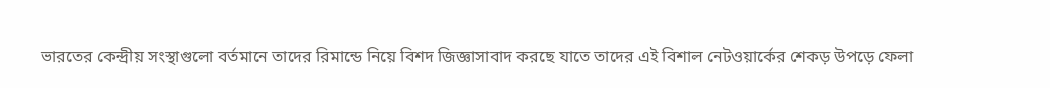ভারতের কেন্দ্রীয় সংস্থাগুলো বর্তমানে তাদের রিমান্ডে নিয়ে বিশদ জিজ্ঞাসাবাদ করছে যাতে তাদের এই বিশাল নেটওয়ার্কের শেকড় উপড়ে ফেলা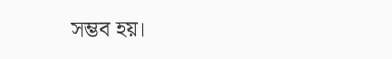সম্ভব হয়।